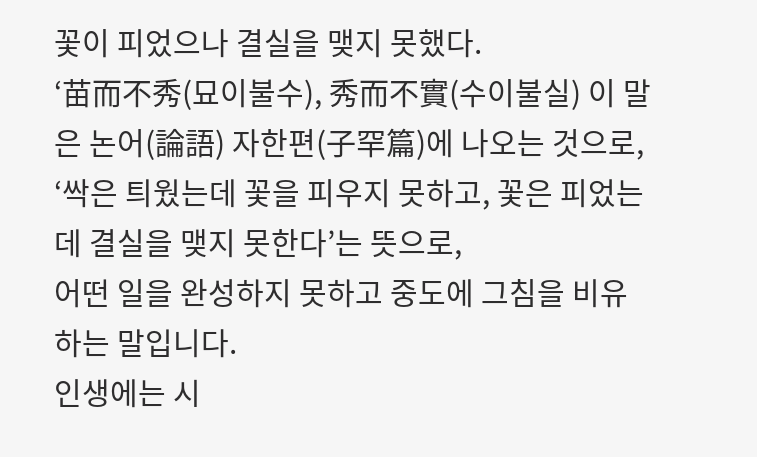꽃이 피었으나 결실을 맺지 못했다.
‘苗而不秀(묘이불수), 秀而不實(수이불실) 이 말은 논어(論語) 자한편(子罕篇)에 나오는 것으로,
‘싹은 틔웠는데 꽃을 피우지 못하고, 꽃은 피었는데 결실을 맺지 못한다’는 뜻으로,
어떤 일을 완성하지 못하고 중도에 그침을 비유하는 말입니다.
인생에는 시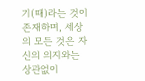기(때)라는 것이 존재하며, 세상의 모든 것은 자신의 의지와는 상관없이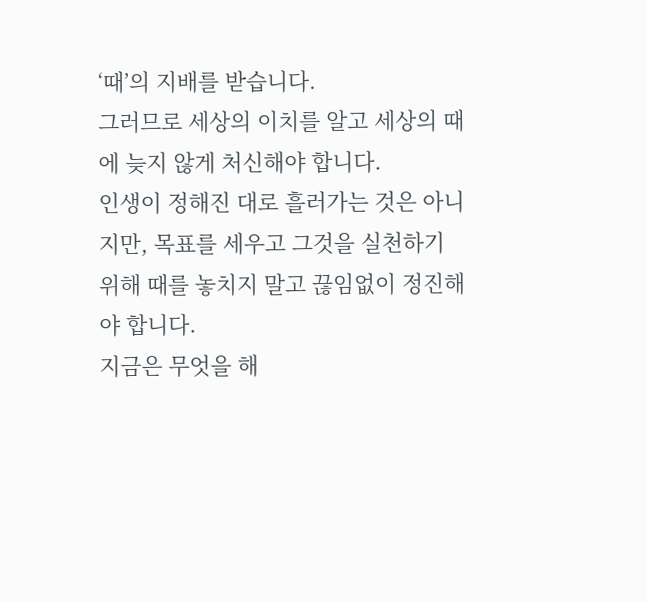‘때’의 지배를 받습니다.
그러므로 세상의 이치를 알고 세상의 때에 늦지 않게 처신해야 합니다.
인생이 정해진 대로 흘러가는 것은 아니지만, 목표를 세우고 그것을 실천하기 위해 때를 놓치지 말고 끊임없이 정진해야 합니다.
지금은 무엇을 해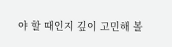야 할 때인지 깊이 고민해 볼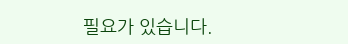필요가 있습니다.